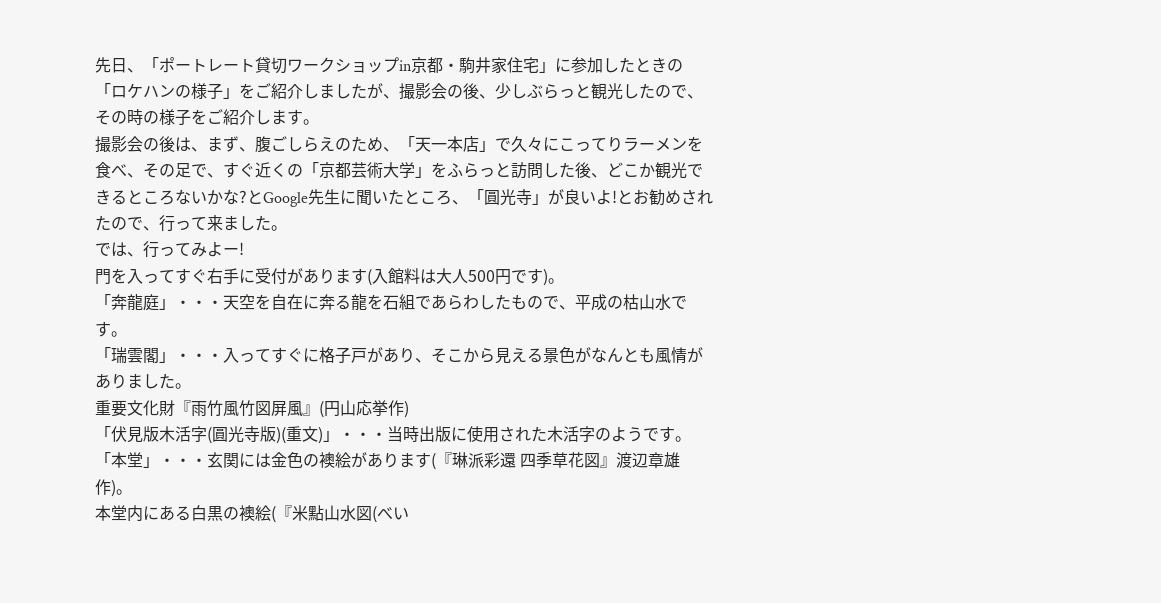先日、「ポートレート貸切ワークショップin京都・駒井家住宅」に参加したときの「ロケハンの様子」をご紹介しましたが、撮影会の後、少しぶらっと観光したので、その時の様子をご紹介します。
撮影会の後は、まず、腹ごしらえのため、「天一本店」で久々にこってりラーメンを食べ、その足で、すぐ近くの「京都芸術大学」をふらっと訪問した後、どこか観光できるところないかな?とGoogle先生に聞いたところ、「圓光寺」が良いよ!とお勧めされたので、行って来ました。
では、行ってみよー!
門を入ってすぐ右手に受付があります(入館料は大人500円です)。
「奔龍庭」・・・天空を自在に奔る龍を石組であらわしたもので、平成の枯山水です。
「瑞雲閣」・・・入ってすぐに格子戸があり、そこから見える景色がなんとも風情がありました。
重要文化財『雨竹風竹図屏風』(円山応挙作)
「伏見版木活字(圓光寺版)(重文)」・・・当時出版に使用された木活字のようです。
「本堂」・・・玄関には金色の襖絵があります(『琳派彩還 四季草花図』渡辺章雄作)。
本堂内にある白黒の襖絵(『米點山水図(べい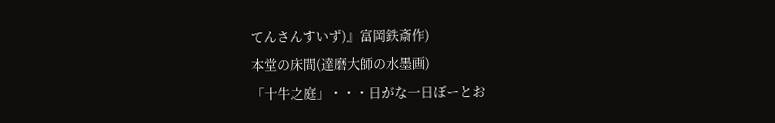てんさんすいず)』富岡鉄斎作)
本堂の床間(達磨大師の水墨画)
「十牛之庭」・・・日がな一日ぼーとお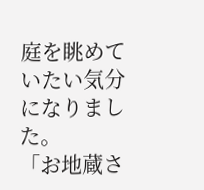庭を眺めていたい気分になりました。
「お地蔵さ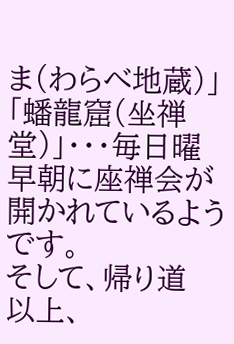ま(わらべ地蔵)」
「蟠龍窟(坐禅堂)」・・・毎日曜早朝に座禅会が開かれているようです。
そして、帰り道
以上、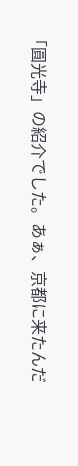「圓光寺」の紹介でした。あぁ、京都に来たんだ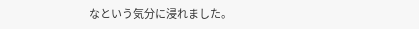なという気分に浸れました。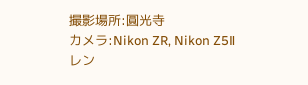撮影場所:圓光寺
カメラ:Nikon ZR, Nikon Z5Ⅱ
レン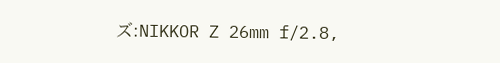ズ:NIKKOR Z 26mm f/2.8,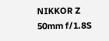NIKKOR Z 50mm f/1.8S